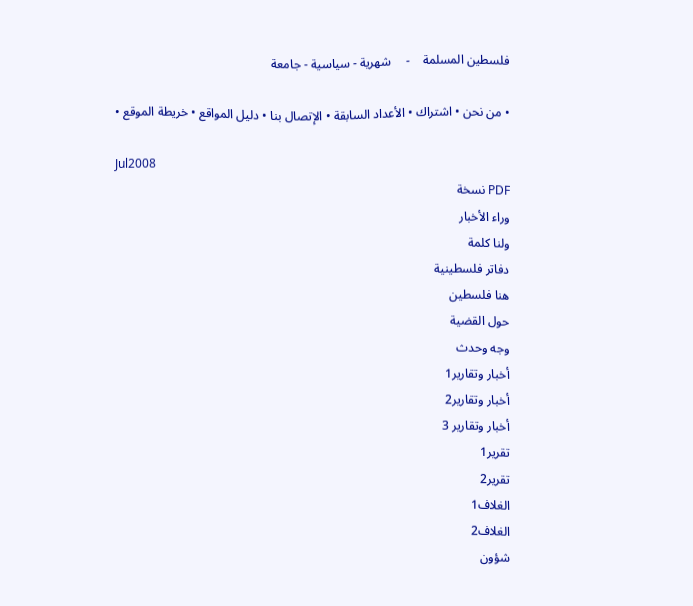فلسطين المسلمة    -     شهرية - سياسية - جامعة

• من نحن • اشتراك • الأعداد السابقة • الإتصال بنا • دليل المواقع • خريطة الموقع •

Jul2008
PDF نسخة
وراء الأخبار
ولنا كلمة
دفاتر فلسطينية
هنا فلسطين
حول القضية
وجه وحدث
أخبار وتقارير1
أخبار وتقارير2
أخبار وتقارير 3
تقرير1
تقرير2
الغلاف1
الغلاف2
شؤون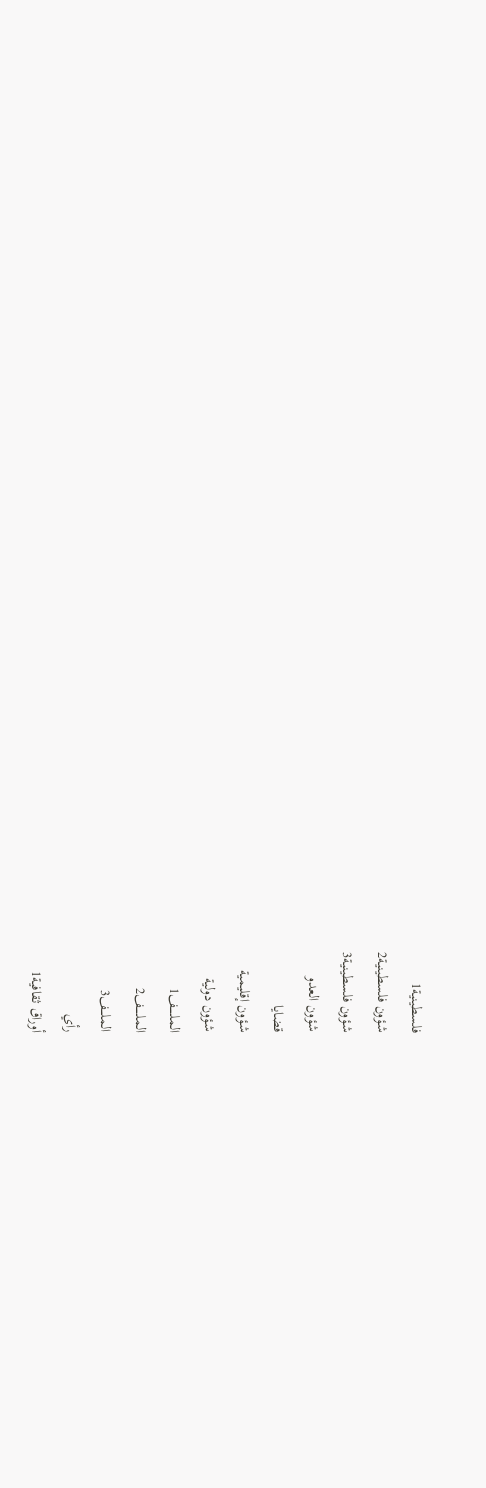فلسطينية1
شؤون فلسطينية2
شؤون فلسطينية3
شؤون العدو
قضايا
شؤون إقليمية
شؤون دولية
الملـــــف1
الملـــــف2
الملـــف3
رأي
أوراق ثقافية1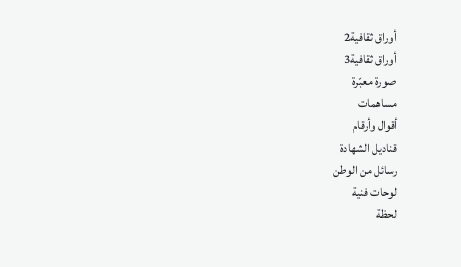أوراق ثقافية2
أوراق ثقافية3
صورة معبّرة
مساهمات
أقوال وأرقام
قناديل الشهادة
رسائل من الوطن
لوحات فنية
لحظة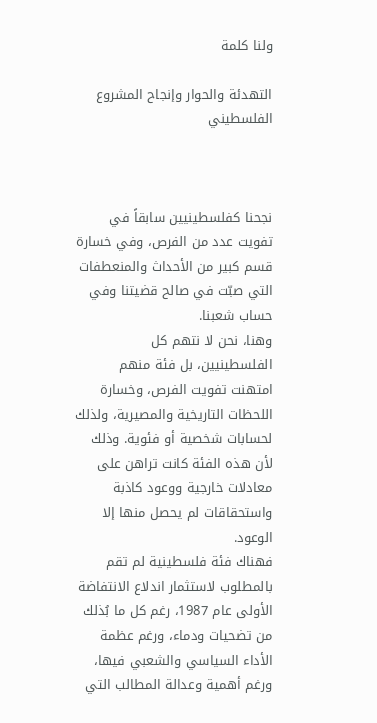ولنا كلمة

التهدئة والحوار وإنجاح المشروع الفلسطيني



نجحنا كفلسطينيين سابقاً في تفويت عدد من الفرص، وفي خسارة قسم كبير من الأحداث والمنعطفات التي صبّت في صالح قضيتنا وفي حساب شعبنا.
وهنا، نحن لا نتهم كل الفلسطينيين، بل فئة منهم امتهنت تفويت الفرص، وخسارة اللحظات التاريخية والمصيرية، ولذلك لحسابات شخصية أو فئوية. وذلك لأن هذه الفئة كانت تراهن على معادلات خارجية ووعود كاذبة واستحقاقات لم يحصل منها إلا الوعود.
فهناك فئة فلسطينية لم تقم بالمطلوب لاستثمار اندلاع الانتفاضة الأولى عام 1987، رغم كل ما بُذلك من تضحيات ودماء، ورغم عظمة الأداء السياسي والشعبي فيها، ورغم أهمية وعدالة المطالب التي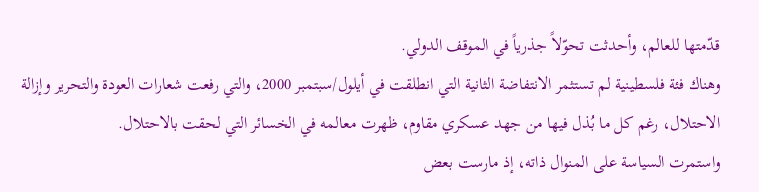قدّمتها للعالم، وأحدثت تحوّلاً جذرياً في الموقف الدولي.
وهناك فئة فلسطينية لم تستثمر الانتفاضة الثانية التي انطلقت في أيلول/سبتمبر 2000، والتي رفعت شعارات العودة والتحرير وإزالة الاحتلال، رغم كل ما بُذل فيها من جهد عسكري مقاوم، ظهرت معالمه في الخسائر التي لحقت بالاحتلال.
واستمرت السياسة على المنوال ذاته، إذ مارست بعض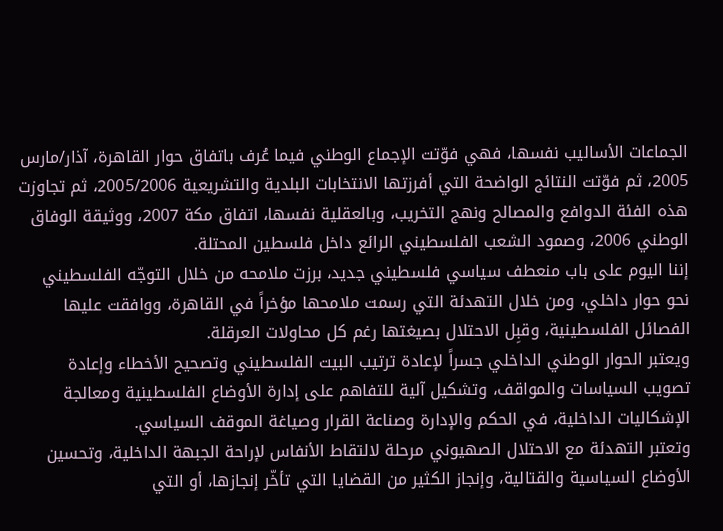الجماعات الأساليب نفسها، فهي فوّتت الإجماع الوطني فيما عُرف باتفاق حوار القاهرة، آذار/مارس 2005، ثم فوّتت النتائج الواضحة التي أفرزتها الانتخابات البلدية والتشريعية 2005/2006، ثم تجاوزت هذه الفئة الدوافع والمصالح ونهج التخريب، وبالعقلية نفسها، اتفاق مكة 2007، ووثيقة الوفاق الوطني 2006، وصمود الشعب الفلسطيني الرائع داخل فلسطين المحتلة.
إننا اليوم على باب منعطف سياسي فلسطيني جديد، برزت ملامحه من خلال التوجّه الفلسطيني نحو حوار داخلي، ومن خلال التهدئة التي رسمت ملامحها مؤخراً في القاهرة، ووافقت عليها الفصائل الفلسطينية، وقبِل الاحتلال بصيغتها رغم كل محاولات العرقلة.
ويعتبر الحوار الوطني الداخلي جسراً لإعادة ترتيب البيت الفلسطيني وتصحيح الأخطاء وإعادة تصويب السياسات والمواقف، وتشكيل آلية للتفاهم على إدارة الأوضاع الفلسطينية ومعالجة الإشكاليات الداخلية، في الحكم والإدارة وصناعة القرار وصياغة الموقف السياسي.
وتعتبر التهدئة مع الاحتلال الصهيوني مرحلة لالتقاط الأنفاس لإراحة الجبهة الداخلية، وتحسين الأوضاع السياسية والقتالية، وإنجاز الكثير من القضايا التي تأخّر إنجازها، أو التي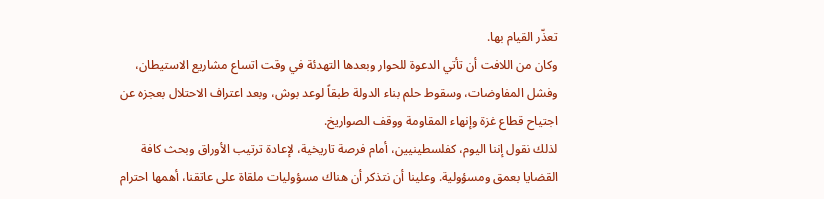تعذّر القيام بها.
وكان من اللافت أن تأتي الدعوة للحوار وبعدها التهدئة في وقت اتساع مشاريع الاستيطان، وفشل المفاوضات، وسقوط حلم بناء الدولة طبقاً لوعد بوش، وبعد اعتراف الاحتلال بعجزه عن اجتياح قطاع غزة وإنهاء المقاومة ووقف الصواريخ.
لذلك نقول إننا اليوم، كفلسطينيين، أمام فرصة تاريخية، لإعادة ترتيب الأوراق وبحث كافة القضايا بعمق ومسؤولية. وعلينا أن نتذكر أن هناك مسؤوليات ملقاة على عاتقنا، أهمها احترام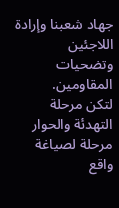جهاد شعبنا وإرادة اللاجئين وتضحيات المقاومين.
لتكن مرحلة التهدئة والحوار مرحلة لصياغة واقع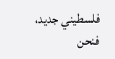فلسطيني جديد، فنحن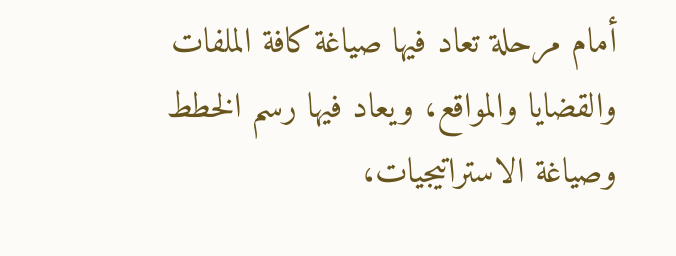أمام مرحلة تعاد فيها صياغة كافة الملفات والقضايا والمواقع، ويعاد فيها رسم الخطط وصياغة الاستراتيجيات،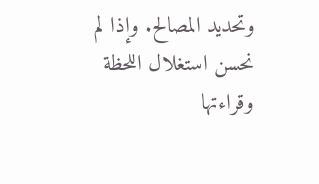وتحديد المصالح. وإذا لم نحسن استغلال اللحظة وقراءتها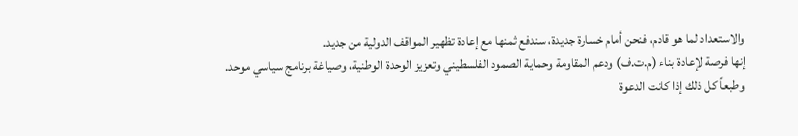والاستعداد لما هو قادم، فنحن أمام خسارة جديدة، سندفع ثمنها مع إعادة تظهير المواقف الدولية من جديد.
إنها فرصة لإعادة بناء (م.ت.ف) ودعم المقاومة وحماية الصمود الفلسطيني وتعزيز الوحدة الوطنية، وصياغة برنامج سياسي موحد.
وطبعاً كل ذلك إذا كانت الدعوة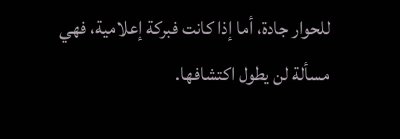للحوار جادة، أما إذا كانت فبركة إعلامية، فهي مسألة لن يطول اكتشافها.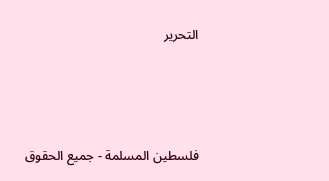التحرير




فلسطين المسلمة - جميع الحقوق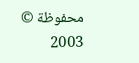محفوظة © 2003